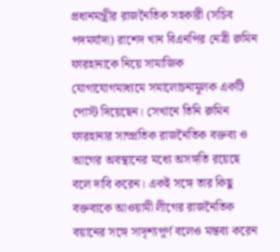প্রধানমন্ত্রীর রাজনৈতিক সহকারী (সচিব পদমর্যাদা) রাশেদ খান বিএনপির নেত্রী রুমিন ফারহানাকে নিয়ে সামাজিক যোগাযোগমাধ্যমে সমালোচনামূলক একটি পোস্ট দিয়েছেন। সেখানে তিনি রুমিন ফারহানার সাম্প্রতিক রাজনৈতিক বক্তব্য ও আগের অবস্থানের মধ্যে অসঙ্গতি রয়েছে বলে দাবি করেন। একই সঙ্গে তার কিছু বক্তব্যকে আওয়ামী লীগের রাজনৈতিক বয়ানের সঙ্গে সাদৃশ্যপূর্ণ বলেও মন্তব্য করেন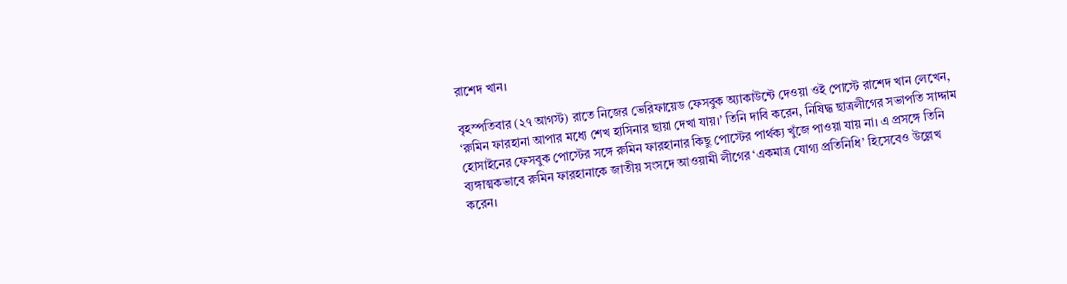রাশেদ খান।

বৃহস্পতিবার (২৭ আগস্ট) রাতে নিজের ভেরিফায়েড ফেসবুক অ্যাকাউন্টে দেওয়া ওই পোস্টে রাশেদ খান লেখেন, ‘রুমিন ফারহানা আপার মধ্যে শেখ হাসিনার ছায়া দেখা যায়।’ তিনি দাবি করেন, নিষিদ্ধ ছাত্রলীগের সভাপতি সাদ্দাম হোসাইনের ফেসবুক পোস্টের সঙ্গে রুমিন ফারহানার কিছু পোস্টের পার্থক্য খুঁজে পাওয়া যায় না। এ প্রসঙ্গে তিনি ব্যঙ্গাত্মকভাবে রুমিন ফারহানাকে জাতীয় সংসদে আওয়ামী লীগের ‘একমাত্র যোগ্য প্রতিনিধি’ হিসেবেও উল্লেখ করেন।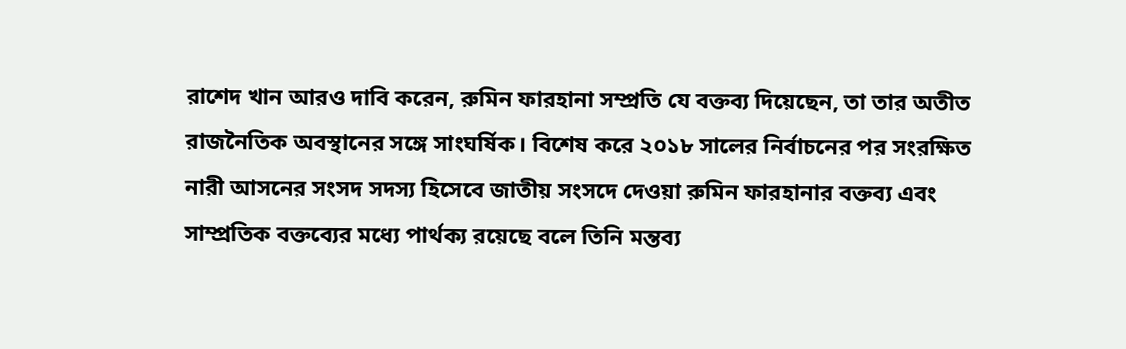রাশেদ খান আরও দাবি করেন, রুমিন ফারহানা সম্প্রতি যে বক্তব্য দিয়েছেন, তা তার অতীত রাজনৈতিক অবস্থানের সঙ্গে সাংঘর্ষিক। বিশেষ করে ২০১৮ সালের নির্বাচনের পর সংরক্ষিত নারী আসনের সংসদ সদস্য হিসেবে জাতীয় সংসদে দেওয়া রুমিন ফারহানার বক্তব্য এবং সাম্প্রতিক বক্তব্যের মধ্যে পার্থক্য রয়েছে বলে তিনি মন্তব্য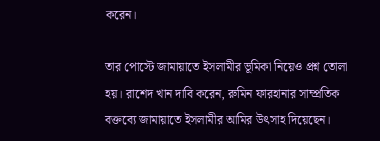করেন।

তার পোস্টে জামায়াতে ইসলামীর ভূমিকা নিয়েও প্রশ্ন তোলা হয়। রাশেদ খান দাবি করেন, রুমিন ফারহানার সাম্প্রতিক বক্তব্যে জামায়াতে ইসলামীর আমির উৎসাহ দিয়েছেন।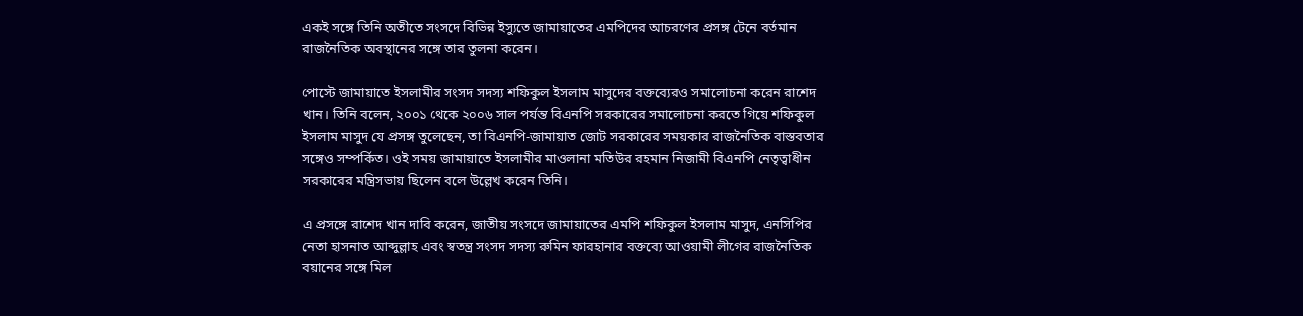একই সঙ্গে তিনি অতীতে সংসদে বিভিন্ন ইস্যুতে জামায়াতের এমপিদের আচরণের প্রসঙ্গ টেনে বর্তমান রাজনৈতিক অবস্থানের সঙ্গে তার তুলনা করেন।

পোস্টে জামায়াতে ইসলামীর সংসদ সদস্য শফিকুল ইসলাম মাসুদের বক্তব্যেরও সমালোচনা করেন রাশেদ খান। তিনি বলেন, ২০০১ থেকে ২০০৬ সাল পর্যন্ত বিএনপি সরকারের সমালোচনা করতে গিয়ে শফিকুল ইসলাম মাসুদ যে প্রসঙ্গ তুলেছেন, তা বিএনপি-জামায়াত জোট সরকারের সময়কার রাজনৈতিক বাস্তবতার সঙ্গেও সম্পর্কিত। ওই সময় জামায়াতে ইসলামীর মাওলানা মতিউর রহমান নিজামী বিএনপি নেতৃত্বাধীন সরকারের মন্ত্রিসভায় ছিলেন বলে উল্লেখ করেন তিনি।

এ প্রসঙ্গে রাশেদ খান দাবি করেন, জাতীয় সংসদে জামায়াতের এমপি শফিকুল ইসলাম মাসুদ, এনসিপির নেতা হাসনাত আব্দুল্লাহ এবং স্বতন্ত্র সংসদ সদস্য রুমিন ফারহানার বক্তব্যে আওয়ামী লীগের রাজনৈতিক বয়ানের সঙ্গে মিল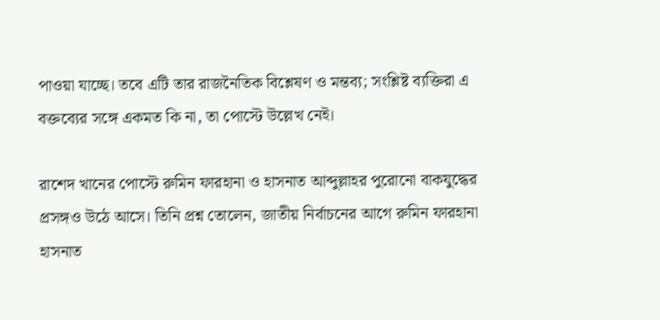পাওয়া যাচ্ছে। তবে এটি তার রাজনৈতিক বিশ্লেষণ ও মন্তব্য; সংশ্লিষ্ট ব্যক্তিরা এ বক্তব্যের সঙ্গে একমত কি না, তা পোস্টে উল্লেখ নেই।

রাশেদ খানের পোস্টে রুমিন ফারহানা ও হাসনাত আব্দুল্লাহর পুরোনো বাকযুদ্ধের প্রসঙ্গও উঠে আসে। তিনি প্রশ্ন তোলেন, জাতীয় নির্বাচনের আগে রুমিন ফারহানা হাসনাত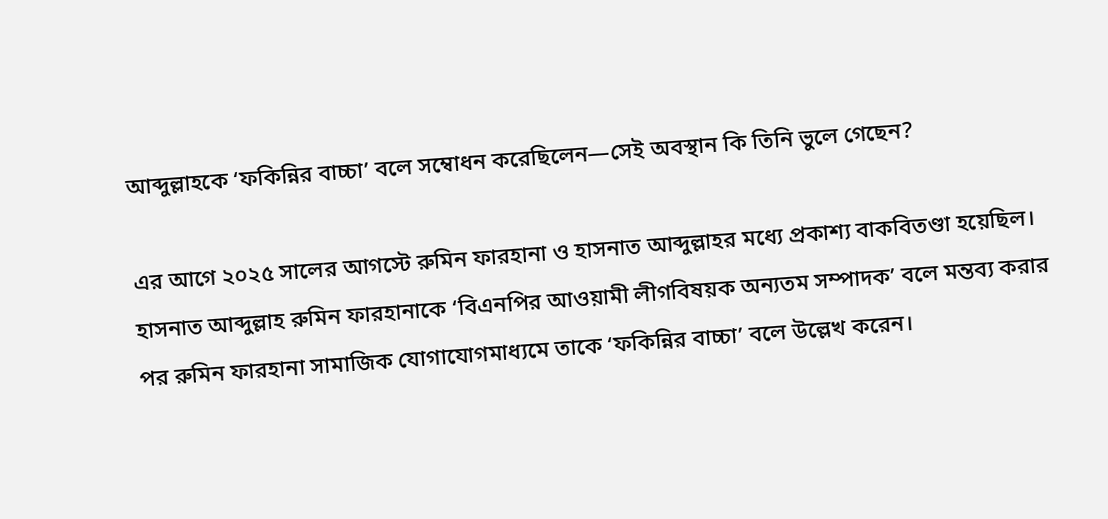আব্দুল্লাহকে ‘ফকিন্নির বাচ্চা’ বলে সম্বোধন করেছিলেন—সেই অবস্থান কি তিনি ভুলে গেছেন?

এর আগে ২০২৫ সালের আগস্টে রুমিন ফারহানা ও হাসনাত আব্দুল্লাহর মধ্যে প্রকাশ্য বাকবিতণ্ডা হয়েছিল। হাসনাত আব্দুল্লাহ রুমিন ফারহানাকে ‘বিএনপির আওয়ামী লীগবিষয়ক অন্যতম সম্পাদক’ বলে মন্তব্য করার পর রুমিন ফারহানা সামাজিক যোগাযোগমাধ্যমে তাকে ‘ফকিন্নির বাচ্চা’ বলে উল্লেখ করেন।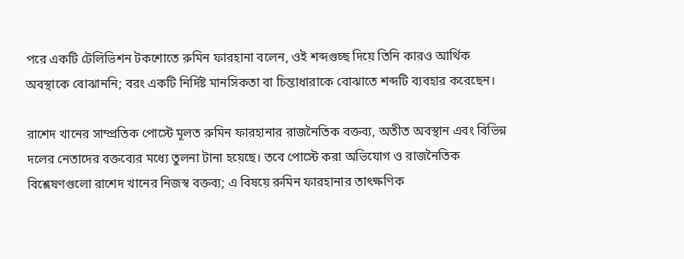পরে একটি টেলিভিশন টকশোতে রুমিন ফারহানা বলেন, ওই শব্দগুচ্ছ দিয়ে তিনি কারও আর্থিক অবস্থাকে বোঝাননি; বরং একটি নির্দিষ্ট মানসিকতা বা চিন্তাধারাকে বোঝাতে শব্দটি ব্যবহার করেছেন।

রাশেদ খানের সাম্প্রতিক পোস্টে মূলত রুমিন ফারহানার রাজনৈতিক বক্তব্য, অতীত অবস্থান এবং বিভিন্ন দলের নেতাদের বক্তব্যের মধ্যে তুলনা টানা হয়েছে। তবে পোস্টে করা অভিযোগ ও রাজনৈতিক বিশ্লেষণগুলো রাশেদ খানের নিজস্ব বক্তব্য; এ বিষয়ে রুমিন ফারহানার তাৎক্ষণিক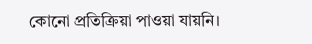কোনো প্রতিক্রিয়া পাওয়া যায়নি।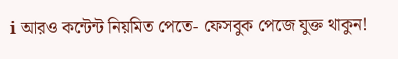ℹ আরও কন্টেন্ট নিয়মিত পেতে- ফেসবুক পেজে যুক্ত থাকুন!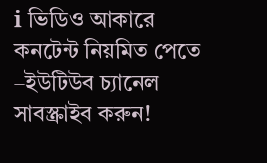ℹ ভিডিও আকারে কনটেন্ট নিয়মিত পেতে –ইউটিউব চ্যানেল সাবস্ক্রাইব করুন!